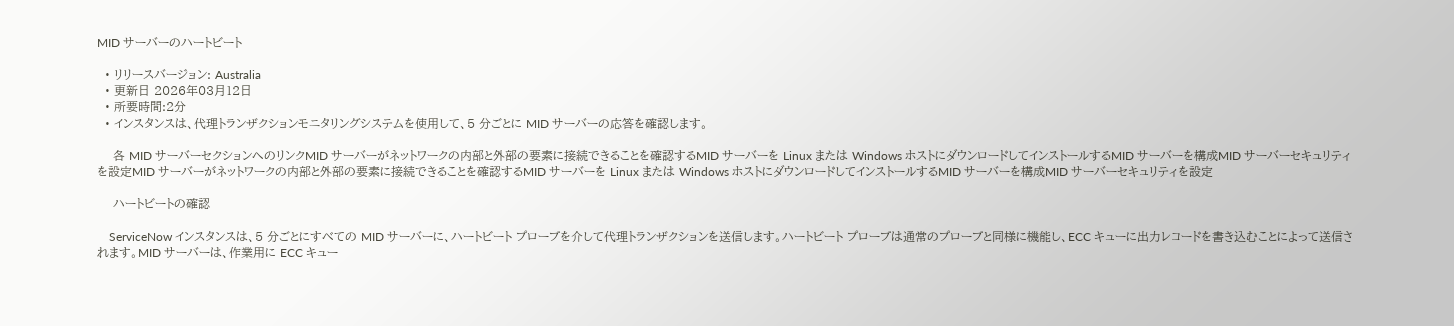MID サーバーのハートビート

  • リリースバージョン: Australia
  • 更新日 2026年03月12日
  • 所要時間:2分
  • インスタンスは、代理トランザクションモニタリングシステムを使用して、5 分ごとに MID サーバーの応答を確認します。

    各 MID サーバーセクションへのリンクMID サーバーがネットワークの内部と外部の要素に接続できることを確認するMID サーバーを Linux または Windows ホストにダウンロードしてインストールするMID サーバーを構成MID サーバーセキュリティを設定MID サーバーがネットワークの内部と外部の要素に接続できることを確認するMID サーバーを Linux または Windows ホストにダウンロードしてインストールするMID サーバーを構成MID サーバーセキュリティを設定

    ハートビートの確認

    ServiceNow インスタンスは、5 分ごとにすべての MID サーバーに、ハートビート プローブを介して代理トランザクションを送信します。ハートビート プローブは通常のプローブと同様に機能し、ECC キューに出力レコードを書き込むことによって送信されます。MID サーバーは、作業用に ECC キュー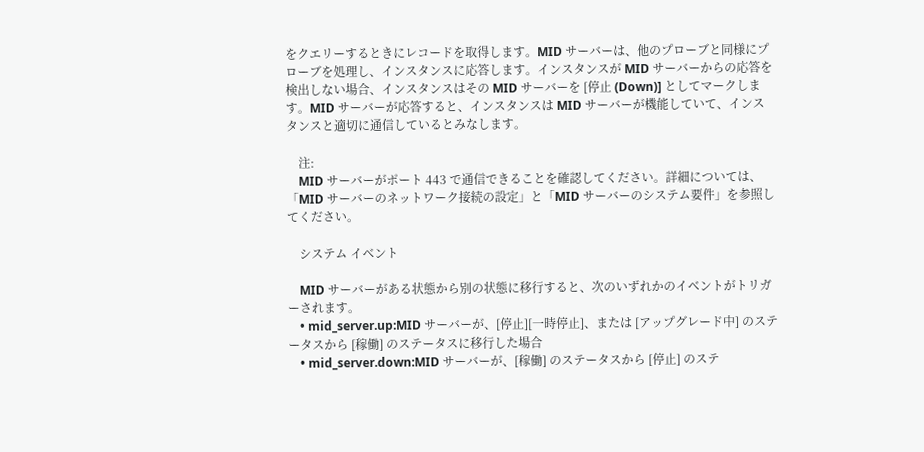をクエリーするときにレコードを取得します。MID サーバーは、他のプローブと同様にプローブを処理し、インスタンスに応答します。インスタンスが MID サーバーからの応答を検出しない場合、インスタンスはその MID サーバーを [停止 (Down)] としてマークします。MID サーバーが応答すると、インスタンスは MID サーバーが機能していて、インスタンスと適切に通信しているとみなします。

    注:
    MID サーバーがポート 443 で通信できることを確認してください。詳細については、「MID サーバーのネットワーク接続の設定」と「MID サーバーのシステム要件」を参照してください。

    システム イベント

    MID サーバーがある状態から別の状態に移行すると、次のいずれかのイベントがトリガーされます。
    • mid_server.up:MID サーバーが、[停止][一時停止]、または [アップグレード中] のステータスから [稼働] のステータスに移行した場合
    • mid_server.down:MID サーバーが、[稼働] のステータスから [停止] のステ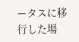ータスに移行した場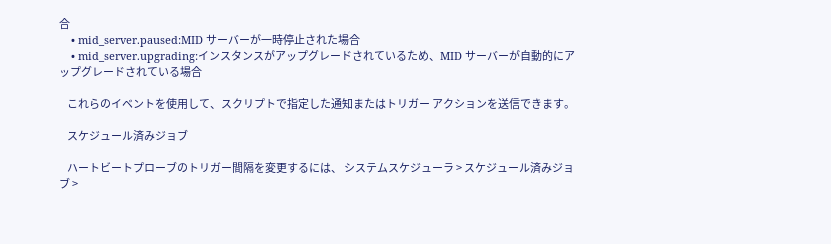合
    • mid_server.paused:MID サーバーが一時停止された場合
    • mid_server.upgrading:インスタンスがアップグレードされているため、MID サーバーが自動的にアップグレードされている場合

    これらのイベントを使用して、スクリプトで指定した通知またはトリガー アクションを送信できます。

    スケジュール済みジョブ

    ハートビートプローブのトリガー間隔を変更するには、 システムスケジューラ > スケジュール済みジョブ >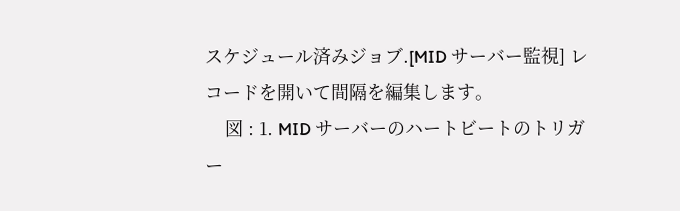スケジュール済みジョブ.[MID サーバー監視] レコードを開いて間隔を編集します。
    図 : 1. MID サーバーのハートビートのトリガー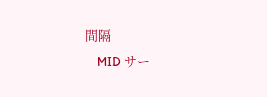間隔
    MID サー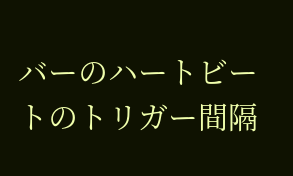バーのハートビートのトリガー間隔